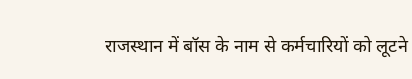राजस्थान में बॉस के नाम से कर्मचारियों को लूटने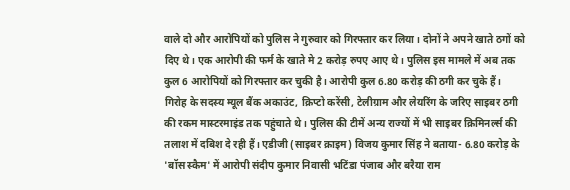वाले दो और आरोपियों को पुलिस ने गुरुवार को गिरफ्तार कर लिया। दोनों ने अपने खाते ठगों को दिए थे। एक आरोपी की फर्म के खाते मे 2 करोड़ रुपए आए थे। पुलिस इस मामले में अब तक कुल 6 आरोपियों को गिरफ्तार कर चुकी है। आरोपी कुल 6.80 करोड़ की ठगी कर चुके हैं। गिरोह के सदस्य म्यूल बैंक अकाउंट, क्रिप्टो करेंसी, टेलीग्राम और लेयरिंग के जरिए साइबर ठगी की रकम मास्टरमाइंड तक पहुंचाते थे। पुलिस की टीमें अन्य राज्यों में भी साइबर क्रिमिनर्ल्स की तलाश में दबिश दे रही हैं। एडीजी (साइबर क्राइम) विजय कुमार सिंह ने बताया- 6.80 करोड़ के 'बॉस स्कैम' में आरोपी संदीप कुमार निवासी भटिंडा पंजाब और बरैया राम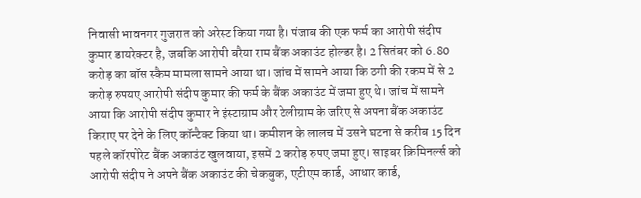निवासी भावनगर गुजरात को अरेस्ट किया गया है। पंजाब की एक फर्म का आरोपी संदीप कुमार डायरेक्टर है, जबकि आरोपी बरैया राम बैंक अकाउंट होल्डर है। 2 सितंबर को 6.80 करोड़ का बॉस स्कैम मामला सामने आया था। जांच में सामने आया कि ठगी की रकम में से 2 करोड़ रुपयए आरोपी संदीप कुमार की फर्म के बैंक अकाउंट में जमा हुए थे। जांच में सामने आया कि आरोपी संदीप कुमार ने इंस्टाग्राम और टेलीग्राम के जरिए से अपना बैंक अकाउंट किराए पर देने के लिए कॉन्टैक्ट किया था। कमीशन के लालच में उसने घटना से करीब 15 दिन पहले कॉरपोरेट बैंक अकाउंट खुलवाया, इसमें 2 करोड़ रुपए जमा हुए। साइबर क्रिमिनर्ल्स को आरोपी संदीप ने अपने बैंक अकाउंट की चेकबुक, एटीएम कार्ड, आधार कार्ड,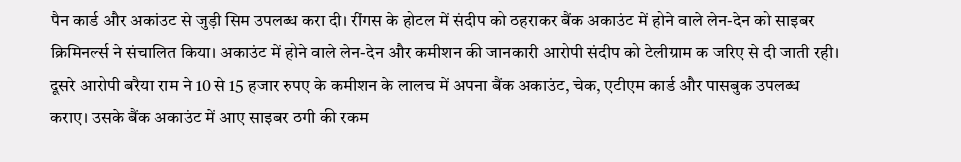पैन कार्ड और अकांउट से जुड़ी सिम उपलब्ध करा दी। रींगस के होटल में संदीप को ठहराकर बैंक अकाउंट में होने वाले लेन-देन को साइबर क्रिमिनर्ल्स ने संचालित किया। अकाउंट में होने वाले लेन-देन और कमीशन की जानकारी आरोपी संदीप को टेलीग्राम क जरिए से दी जाती रही। दूसरे आरोपी बरैया राम ने 10 से 15 हजार रुपए के कमीशन के लालच में अपना बैंक अकाउंट, चेक, एटीएम कार्ड और पासबुक उपलब्ध कराए। उसके बैंक अकाउंट में आए साइबर ठगी की रकम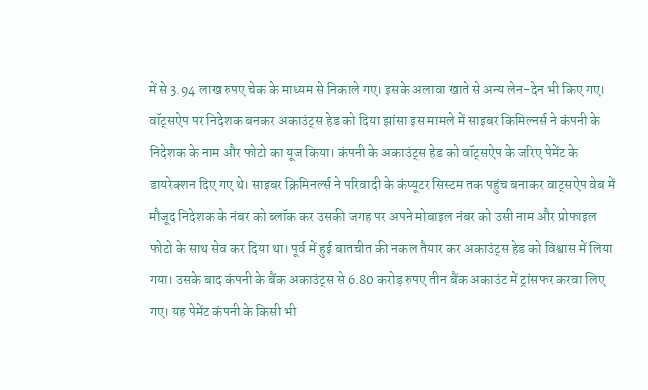में से 3.94 लाख रुपए चेक के माध्यम से निकाले गए। इसके अलावा खाते से अन्य लेन-देन भी किए गए। वॉट्सऐप पर निदेशक बनकर अकाउंट्स हेड को दिया झांसा इस मामले में साइबर किमिल्नर्स ने कंपनी के निदेशक के नाम और फोटो का यूज किया। कंपनी के अकाउंट्स हेड को वॉट्सऐप के जरिए पेमेंट के डायरेक्शन दिए गए थे। साइबर क्रिमिनर्ल्स ने परिवादी के कंप्यूटर सिस्टम तक पहुंच बनाकर वाट्सऐप वेब में मौजूद निदेशक के नंबर को ब्लॉक कर उसकी जगह पर अपने मोबाइल नंबर को उसी नाम और प्रोफाइल फोटो के साथ सेव कर दिया था। पूर्व में हुई बातचीत की नकल तैयार कर अकाउंट्स हेड को विश्वास में लिया गया। उसके बाद कंपनी के बैंक अकाउंट्स से 6.80 करोड़ रुपए तीन बैंक अकाउंट में ट्रांसफर करवा लिए गए। यह पेमेंट कंपनी के किसी भी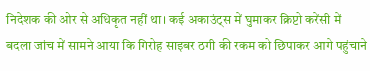निदेशक की ओर से अधिकृत नहीं था। कई अकाउंट्स में घुमाकर क्रिप्टो करेंसी में बदला जांच में सामने आया कि गिरोह साइबर ठगी की रकम को छिपाकर आगे पहुंचाने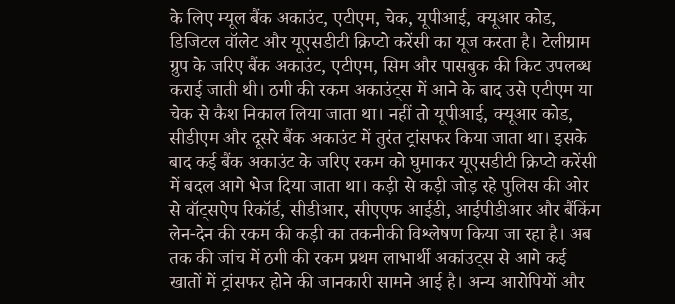के लिए म्यूल बैंक अकाउंट, एटीएम, चेक, यूपीआई, क्यूआर कोड, डिजिटल वॉलेट और यूएसडीटी क्रिप्टो करेंसी का यूज करता है। टेलीग्राम ग्रुप के जरिए बैंक अकाउंट, एटीएम, सिम और पासबुक की किट उपलब्ध कराई जाती थी। ठगी की रकम अकाउंट्स में आने के बाद उसे एटीएम या चेक से कैश निकाल लिया जाता था। नहीं तो यूपीआई, क्यूआर कोड, सीडीएम और दूसरे बैंक अकाउंट में तुरंत ट्रांसफर किया जाता था। इसके बाद कई बैंक अकाउंट के जरिए रकम को घुमाकर यूएसडीटी क्रिप्टो करेंसी में बदल आगे भेज दिया जाता था। कड़ी से कड़ी जोड़ रहे पुलिस की ओर से वॉट्सऐप रिकॉर्ड, सीडीआर, सीएएफ आईडी, आईपीडीआर और बैंकिंग लेन-देन की रकम की कड़ी का तकनीकी विश्लेषण किया जा रहा है। अब तक की जांच में ठगी की रकम प्रथम लाभार्थी अकांउट्स से आगे कई खातों में ट्रांसफर होने की जानकारी सामने आई है। अन्य आरोपियों और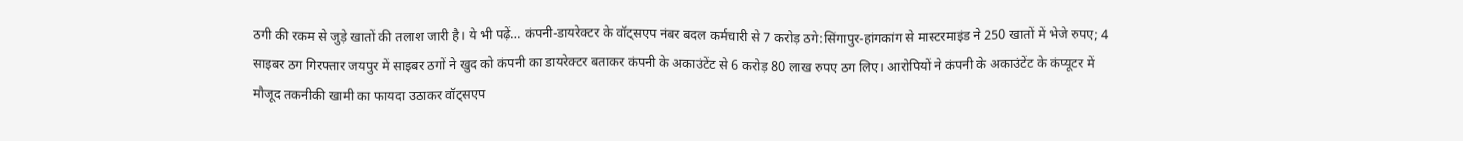ठगी की रकम से जुड़े खातों की तलाश जारी है। ये भी पढ़ें… कंपनी-डायरेक्टर के वॉट्सएप नंबर बदल कर्मचारी से 7 करोड़ ठगे:सिंगापुर-हांगकांग से मास्टरमाइंड ने 250 खातों में भेजे रुपए; 4 साइबर ठग गिरफ्तार जयपुर में साइबर ठगों ने खुद को कंपनी का डायरेक्टर बताकर कंपनी के अकाउंटेंट से 6 करोड़ 80 लाख रुपए ठग लिए। आरोपियों ने कंपनी के अकाउंटेंट के कंप्यूटर में मौजूद तकनीकी खामी का फायदा उठाकर वॉट्सएप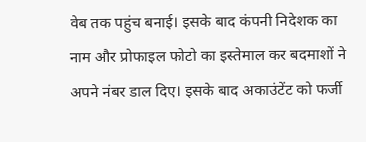वेब तक पहुंच बनाई। इसके बाद कंपनी निदेशक का नाम और प्रोफाइल फोटो का इस्तेमाल कर बदमाशों ने अपने नंबर डाल दिए। इसके बाद अकाउंटेंट को फर्जी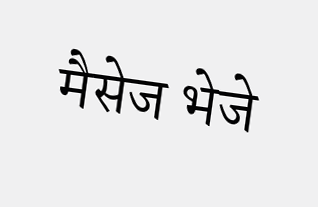मैसेज भेजे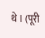थे। (पूरी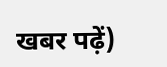खबर पढ़ें)